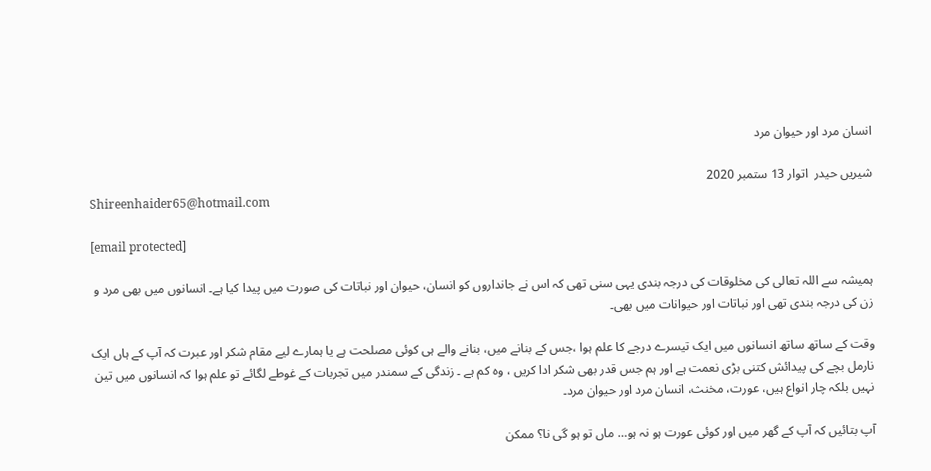انسان مرد اور حیوان مرد

شیریں حیدر  اتوار 13 ستمبر 2020
Shireenhaider65@hotmail.com

[email protected]

ہمیشہ سے اللہ تعالی کی مخلوقات کی درجہ بندی یہی سنی تھی کہ اس نے جانداروں کو انسان، حیوان اور نباتات کی صورت میں پیدا کیا ہے۔ انسانوں میں بھی مرد و زن کی درجہ بندی تھی اور نباتات اور حیوانات میں بھی۔

وقت کے ساتھ ساتھ انسانوں میں ایک تیسرے درجے کا علم ہوا ،جس کے بنانے میں، بنانے والے ہی کوئی مصلحت ہے یا ہمارے لیے مقام شکر اور عبرت کہ آپ کے ہاں ایک نارمل بچے کی پیدائش کتنی بڑی نعمت ہے اور ہم جس قدر بھی شکر ادا کریں ، وہ کم ہے ۔ زندگی کے سمندر میں تجربات کے غوطے لگائے تو علم ہوا کہ انسانوں میں تین نہیں بلکہ چار انواع ہیں، عورت، مخنث، انسان مرد اور حیوان مرد۔

آپ بتائیں کہ آپ کے گھر میں اور کوئی عورت ہو نہ ہو… ماں تو ہو گی نا؟ ممکن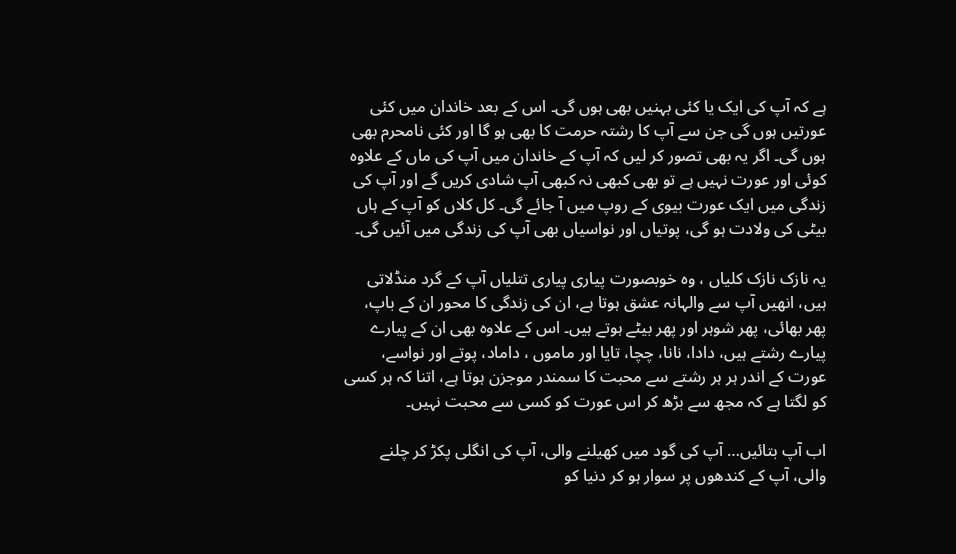ہے کہ آپ کی ایک یا کئی بہنیں بھی ہوں گی۔ اس کے بعد خاندان میں کئی عورتیں ہوں گی جن سے آپ کا رشتہ حرمت کا بھی ہو گا اور کئی نامحرم بھی ہوں گی۔ اگر یہ بھی تصور کر لیں کہ آپ کے خاندان میں آپ کی ماں کے علاوہ کوئی اور عورت نہیں ہے تو بھی کبھی نہ کبھی آپ شادی کریں گے اور آپ کی زندگی میں ایک عورت بیوی کے روپ میں آ جائے گی۔ کل کلاں کو آپ کے ہاں بیٹی کی ولادت ہو گی، پوتیاں اور نواسیاں بھی آپ کی زندگی میں آئیں گی۔

یہ نازک نازک کلیاں ، وہ خوبصورت پیاری پیاری تتلیاں آپ کے گرد منڈلاتی ہیں، انھیں آپ سے والہانہ عشق ہوتا ہے، ان کی زندگی کا محور ان کے باپ، پھر بھائی، پھر شوہر اور پھر بیٹے ہوتے ہیں۔ اس کے علاوہ بھی ان کے پیارے پیارے رشتے ہیں، دادا، نانا، چچا، تایا اور ماموں ، داماد، پوتے اور نواسے، عورت کے اندر ہر ہر رشتے سے محبت کا سمندر موجزن ہوتا ہے، اتنا کہ ہر کسی کو لگتا ہے کہ مجھ سے بڑھ کر اس عورت کو کسی سے محبت نہیں۔

اب آپ بتائیں… آپ کی گود میں کھیلنے والی، آپ کی انگلی پکڑ کر چلنے والی، آپ کے کندھوں پر سوار ہو کر دنیا کو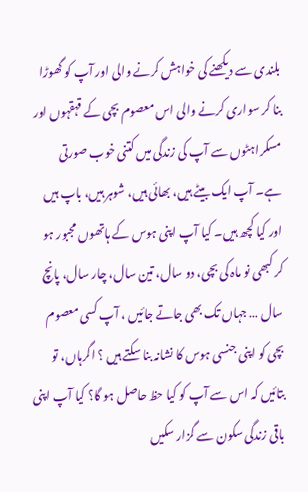بلندی سے دیکھنے کی خواہش کرنے والی اور آپ کو گھوڑا بنا کر سواری کرنے والی اس معصوم بچی کے قہقہوں اور مسکراہٹوں سے آپ کی زندگی میں کتنی خوب صورتی ہے۔ آپ ایک بیٹے ہیں، بھائی ہیں، شوہر ہیں، باپ ہیں اور کیا کچھ ہیں۔ کیا آپ اپنی ہوس کے ہاتھوں مجبور ہو کر کبھی نو ماہ کی بچی، دو سال، تین سال، چار سال، پانچ سال … جہاں تک بھی جاتے جائیں ، آپ کسی معصوم بچی کو اپنی جنسی ہوس کا نشانہ بنا سکتے ہیں ؟ اگرہاں، تو بتائیں کہ اس سے آپ کو کیا حظ حاصل ہو گا؟ کیا آپ اپنی باقی زندگی سکون سے گزار سکیں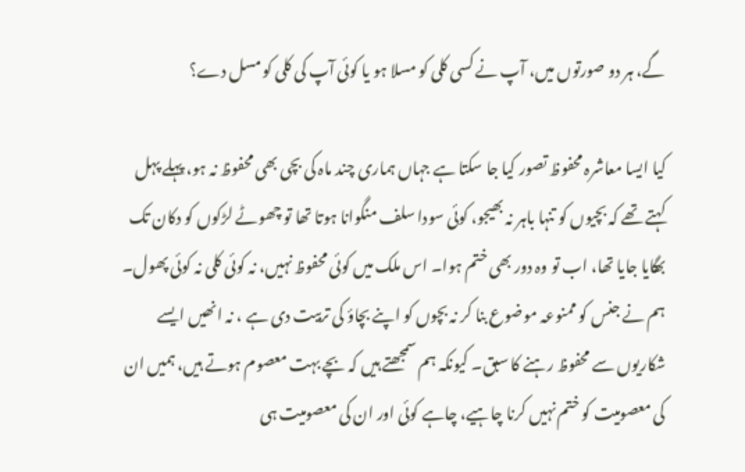گے، ہر دو صورتوں میں، آپ نے کسی کلی کو مسلا ہو یا کوئی آپ کی کلی کو مسل دے؟

کیا ایسا معاشرہ محفوظ تصور کیا جا سکتا ہے جہاں ہماری چند ماہ کی بچی بھی محفوظ نہ ہو، پہلے پہل کہتے تھے کہ بچیوں کو تنہا باہر نہ بھیجو، کوئی سودا سلف منگوانا ہوتا تھا تو چھوٹے لڑکوں کو دکان تک بھگایا جایا تھا، اب تو وہ دور بھی ختم ہوا۔ اس ملک میں کوئی محفوظ نہیں، نہ کوئی کلی نہ کوئی پھول۔ ہم نے جنس کو ممنوعہ موضوع بنا کر نہ بچوں کو اپنے بچاؤ کی تربیت دی ہے ، نہ انھیں ایسے شکاریوں سے محفوظ رہنے کا سبق۔ کیونکہ ہم سمجھتے ہیں کہ بچے بہت معصوم ہوتے ہیں، ہمیں ان کی معصومیت کو ختم نہیں کرنا چاہیے، چاہے کوئی اور ان کی معصومیت ہی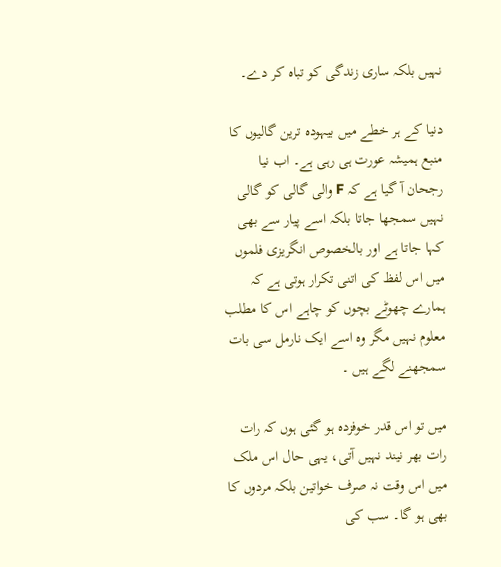نہیں بلکہ ساری زندگی کو تباہ کر دے۔

دنیا کے ہر خطے میں بیہودہ ترین گالیوں کا منبع ہمیشہ عورت ہی رہی ہے۔ اب نیا رجحان آ گیا ہے کہ F والی گالی کو گالی نہیں سمجھا جاتا بلکہ اسے پیار سے بھی کہا جاتا ہے اور بالخصوص انگریزی فلموں میں اس لفظ کی اتنی تکرار ہوتی ہے کہ ہمارے چھوٹے بچوں کو چاہے اس کا مطلب معلوم نہیں مگر وہ اسے ایک نارمل سی بات سمجھنے لگے ہیں ۔

میں تو اس قدر خوفزدہ ہو گئی ہوں کہ رات رات بھر نیند نہیں آتی، یہی حال اس ملک میں اس وقت نہ صرف خواتین بلکہ مردوں کا بھی ہو گا۔ سب کی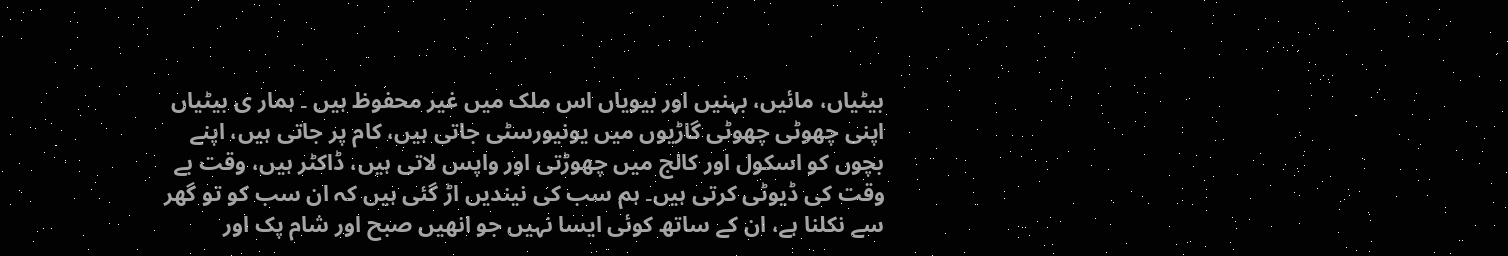بیٹیاں، مائیں، بہنیں اور بیویاں اس ملک میں غیر محفوظ ہیں ۔ ہمار ی بیٹیاں اپنی چھوٹی چھوٹی گاڑیوں میں یونیورسٹی جاتی ہیں، کام پر جاتی ہیں، اپنے بچوں کو اسکول اور کالج میں چھوڑتی اور واپس لاتی ہیں، ڈاکٹر ہیں، وقت بے وقت کی ڈیوٹی کرتی ہیں۔ ہم سب کی نیندیں اڑ گئی ہیں کہ ان سب کو تو گھر سے نکلنا ہے، ان کے ساتھ کوئی ایسا نہیں جو انھیں صبح اور شام پک اور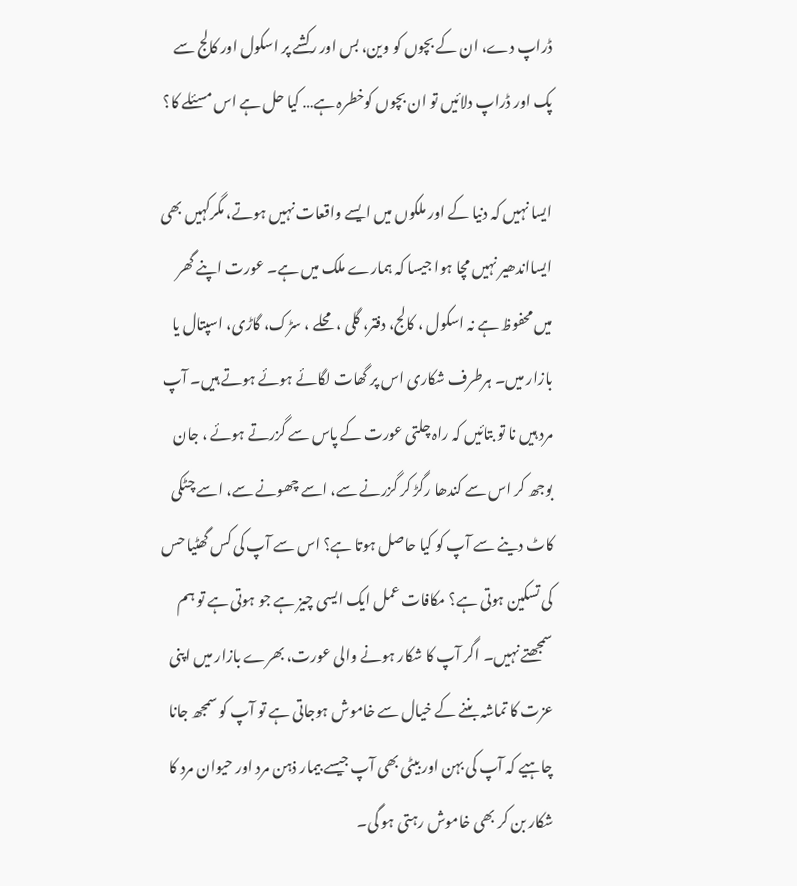ڈراپ دے، ان کے بچوں کو وین، بس اور رکشے پر اسکول اور کالج سے پک اور ڈراپ دلائیں تو ان بچوں کوخطرہ ہے… کیا حل ہے اس مسئلے کا؟

ایسا نہیں کہ دنیا کے اور ملکوں میں ایسے واقعات نہیں ہوتے، مگرکہیں بھی ایسااندھیر نہیں مچا ہوا جیسا کہ ہمارے ملک میں ہے۔ عورت اپنے گھر میں محفوظ ہے نہ اسکول ، کالج، دفتر، گلی ، محلے ، سڑک، گاڑی، اسپتال یا بازار میں۔ ہرطرف شکاری اس پر گھات لگائے ہوئے ہوتے ہیں۔ آپ مرد ہیں نا تو بتائیں کہ راہ چلتی عورت کے پاس سے گزرتے ہوئے ، جان بوجھ کر اس سے کندھا رگڑ کر گزرنے سے، اسے چھونے سے، اسے چٹکی کاٹ دینے سے آپ کو کیا حاصل ہوتا ہے؟ اس سے آپ کی کس گھٹیا حس کی تسکین ہوتی ہے؟ مکافات عمل ایک ایسی چیز ہے جو ہوتی ہے تو ہم سمجھتے نہیں۔ اگر آپ کا شکار ہونے والی عورت، بھرے بازار میں اپنی عزت کا تماشہ بننے کے خیال سے خاموش ہوجاتی ہے تو آپ کو سمجھ جانا چاہیے کہ آپ کی بہن اور بیٹی بھی آپ جیسے بیمار ذہن مرد اور حیوان مرد کا شکار بن کر بھی خاموش رہتی ہو گی۔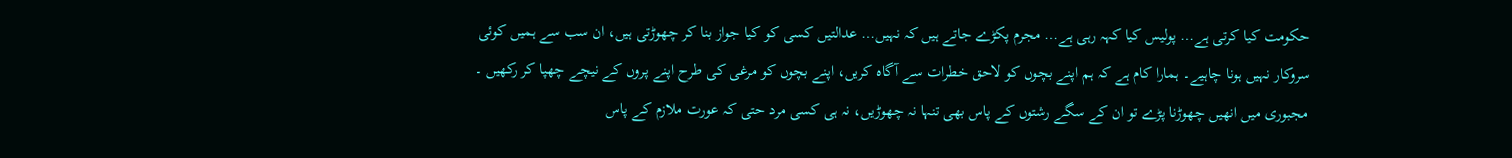حکومت کیا کرتی ہے… پولیس کیا کہہ رہی ہے… مجرم پکڑے جاتے ہیں کہ نہیں… عدالتیں کسی کو کیا جواز بنا کر چھوڑتی ہیں، ان سب سے ہمیں کوئی سروکار نہیں ہونا چاہیے۔ ہمارا کام ہے کہ ہم اپنے بچوں کو لاحق خطرات سے آگاہ کریں، اپنے بچوں کو مرغی کی طرح اپنے پروں کے نیچے چھپا کر رکھیں ۔ مجبوری میں انھیں چھوڑنا پڑے تو ان کے سگے رشتوں کے پاس بھی تنہا نہ چھوڑیں، نہ ہی کسی مرد حتی کہ عورت ملازم کے پاس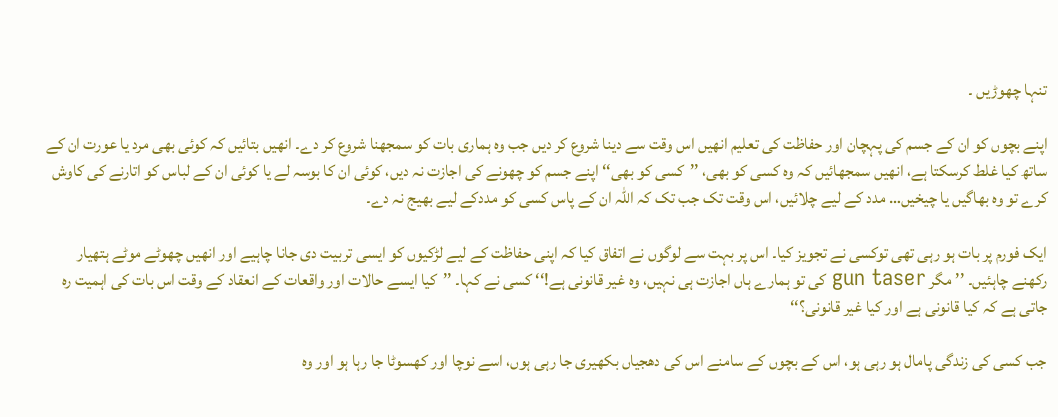تنہا چھوڑیں ۔

اپنے بچوں کو ان کے جسم کی پہچان اور حفاظت کی تعلیم انھیں اس وقت سے دینا شروع کر دیں جب وہ ہماری بات کو سمجھنا شروع کر دے۔ انھیں بتائیں کہ کوئی بھی مرد یا عورت ان کے ساتھ کیا غلط کرسکتا ہے، انھیں سمجھائیں کہ وہ کسی کو بھی، ’’کسی کو بھی‘‘ اپنے جسم کو چھونے کی اجازت نہ دیں، کوئی ان کا بوسہ لے یا کوئی ان کے لباس کو اتارنے کی کاوش کرے تو وہ بھاگیں یا چیخیں… مدد کے لیے چلائیں، اس وقت تک جب تک کہ اللہ ان کے پاس کسی کو مددکے لیے بھیج نہ دے۔

ایک فورم پر بات ہو رہی تھی توکسی نے تجویز کیا۔ اس پر بہت سے لوگوں نے اتفاق کیا کہ اپنی حفاظت کے لیے لڑکیوں کو ایسی تربیت دی جانا چاہیے اور انھیں چھوٹے موٹے ہتھیار رکھنے چاہئیں۔ ’’ مگر gun taser کی تو ہمارے ہاں اجازت ہی نہیں، وہ غیر قانونی ہے!‘‘ کسی نے کہا۔ ’’کیا ایسے حالات اور واقعات کے انعقاد کے وقت اس بات کی اہمیت رہ جاتی ہے کہ کیا قانونی ہے اور کیا غیر قانونی؟‘‘

جب کسی کی زندگی پامال ہو رہی ہو، اس کے بچوں کے سامنے اس کی دھجیاں بکھیری جا رہی ہوں، اسے نوچا اور کھسوٹا جا رہا ہو اور وہ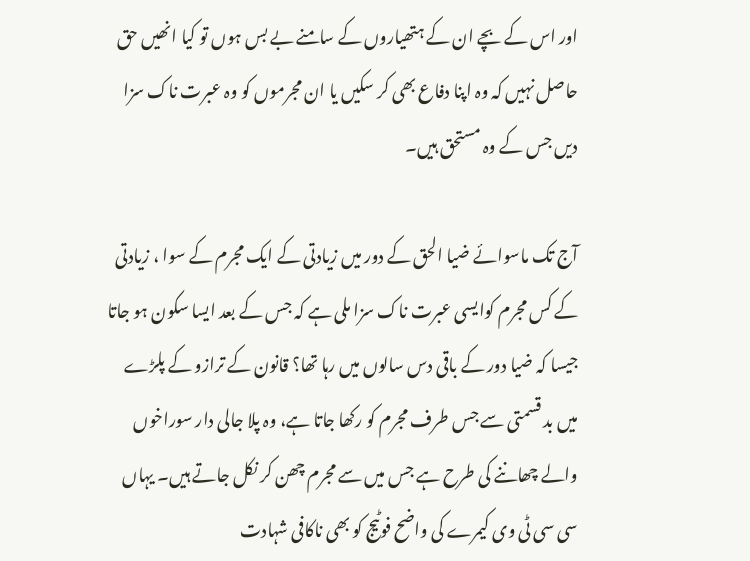اور اس کے بچے ان کے ہتھیاروں کے سامنے بے بس ہوں تو کیا انھیں حق حاصل نہیں کہ وہ اپنا دفاع بھی کر سکیں یا ان مجرموں کو وہ عبرت ناک سزا دیں جس کے وہ مستحق ہیں۔

آج تک ماسوائے ضیا الحق کے دور میں زیادتی کے ایک مجرم کے سوا ، زیادتی کے کس مجرم کوایسی عبرت ناک سزا ملی ہے کہ جس کے بعد ایسا سکون ہو جاتا جیسا کہ ضیا دور کے باقی دس سالوں میں رہا تھا؟ قانون کے ترازو کے پلڑے میں بد قسمتی سے جس طرف مجرم کو رکھا جاتا ہے، وہ پلا جالی دار سوراخوں والے چھاننے کی طرح ہے جس میں سے مجرم چھن کر نکل جاتے ہیں۔ یہاں سی سی ٹی وی کیمرے کی واضح فوٹیج کو بھی ناکافی شہادت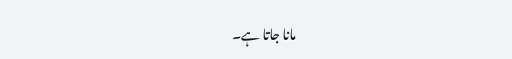مانا جاتا ہے۔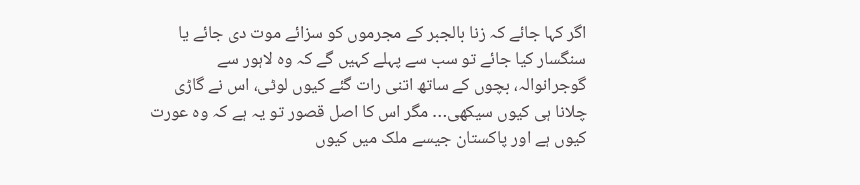اگر کہا جائے کہ زنا بالجبر کے مجرموں کو سزائے موت دی جائے یا سنگسار کیا جائے تو سب سے پہلے کہیں گے کہ وہ لاہور سے گوجرانوالہ، بچوں کے ساتھ اتنی رات گئے کیوں لوٹی، اس نے گاڑی چلانا ہی کیوں سیکھی… مگر اس کا اصل قصور تو یہ ہے کہ وہ عورت کیوں ہے اور پاکستان جیسے ملک میں کیوں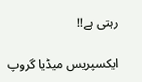رہتی ہے!!

ایکسپریس میڈیا گروپ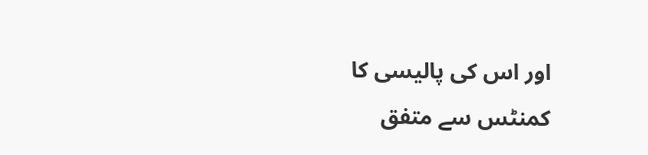اور اس کی پالیسی کا کمنٹس سے متفق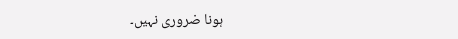ہونا ضروری نہیں۔